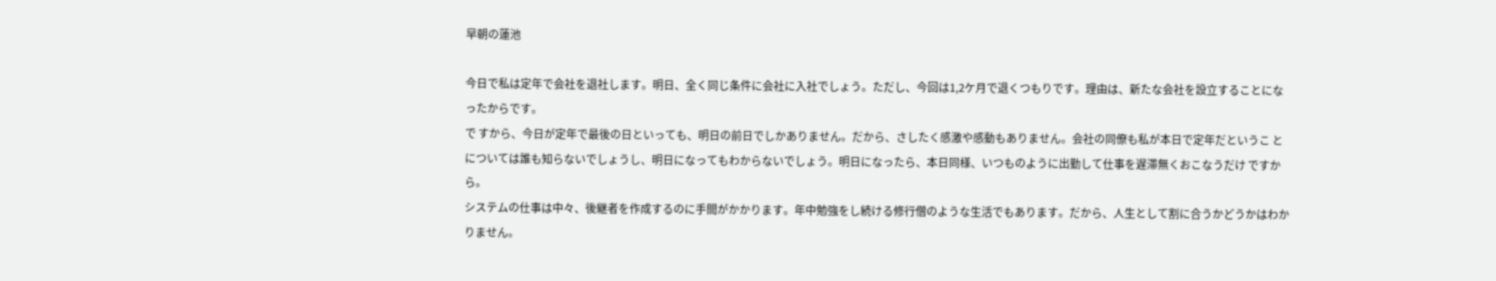早朝の蓮池

今日で私は定年で会社を退社します。明日、全く同じ条件に会社に入社でしょう。ただし、今回は1,2ケ月で退くつもりです。理由は、新たな会社を設立することになったからです。
で すから、今日が定年で最後の日といっても、明日の前日でしかありません。だから、さしたく感激や感動もありません。会社の同僚も私が本日で定年だというこ とについては誰も知らないでしょうし、明日になってもわからないでしょう。明日になったら、本日同様、いつものように出勤して仕事を遅滞無くおこなうだけ ですから。
システムの仕事は中々、後継者を作成するのに手間がかかります。年中勉強をし続ける修行僧のような生活でもあります。だから、人生として割に合うかどうかはわかりません。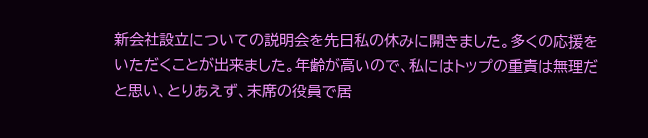新会社設立についての説明会を先日私の休みに開きました。多くの応援をいただくことが出来ました。年齢が高いので、私にはトップの重責は無理だと思い、とりあえず、末席の役員で居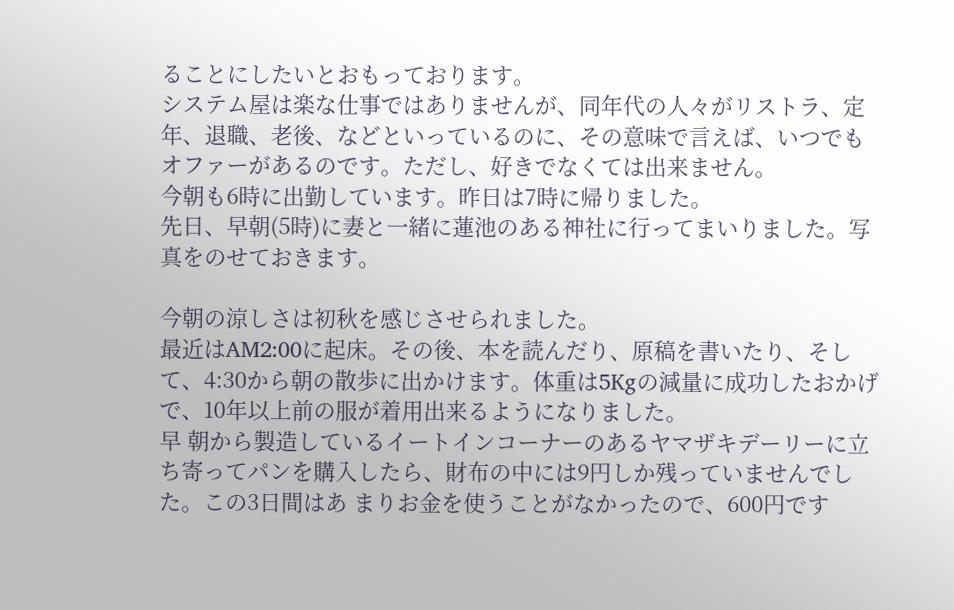ることにしたいとおもっております。
システム屋は楽な仕事ではありませんが、同年代の人々がリストラ、定年、退職、老後、などといっているのに、その意味で言えば、いつでもオファーがあるのです。ただし、好きでなくては出来ません。
今朝も6時に出勤しています。昨日は7時に帰りました。
先日、早朝(5時)に妻と一緒に蓮池のある神社に行ってまいりました。写真をのせておきます。

今朝の涼しさは初秋を感じさせられました。
最近はAM2:00に起床。その後、本を読んだり、原稿を書いたり、そして、4:30から朝の散歩に出かけます。体重は5Kgの減量に成功したおかげで、10年以上前の服が着用出来るようになりました。
早 朝から製造しているイートインコーナーのあるヤマザキデーリーに立ち寄ってパンを購入したら、財布の中には9円しか残っていませんでした。この3日間はあ まりお金を使うことがなかったので、600円です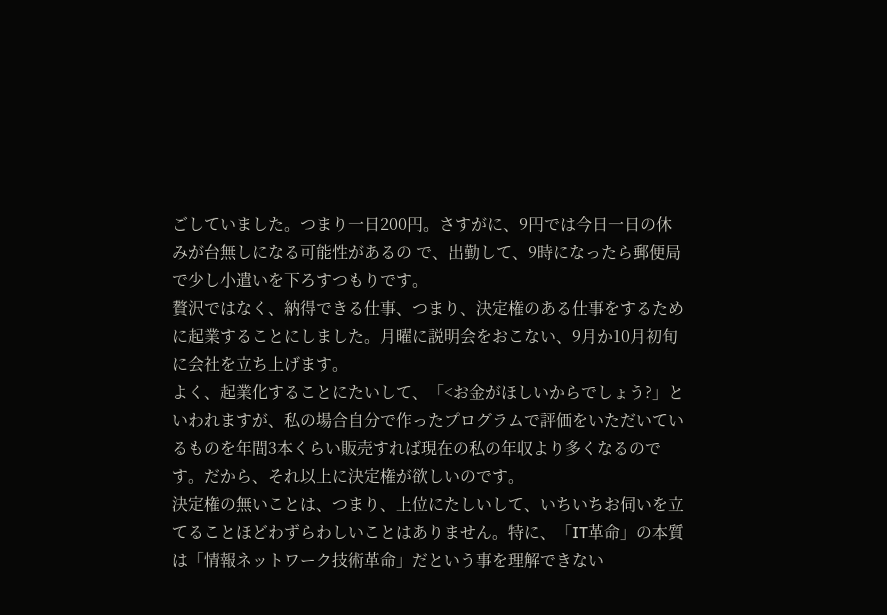ごしていました。つまり一日200円。さすがに、9円では今日一日の休みが台無しになる可能性があるの で、出勤して、9時になったら郵便局で少し小遣いを下ろすつもりです。
贅沢ではなく、納得できる仕事、つまり、決定権のある仕事をするために起業することにしました。月曜に説明会をおこない、9月か10月初旬に会社を立ち上げます。
よく、起業化することにたいして、「<お金がほしいからでしょう?」といわれますが、私の場合自分で作ったプログラムで評価をいただいているものを年間3本くらい販売すれば現在の私の年収より多くなるのです。だから、それ以上に決定権が欲しいのです。
決定権の無いことは、つまり、上位にたしいして、いちいちお伺いを立てることほどわずらわしいことはありません。特に、「IT革命」の本質は「情報ネットワーク技術革命」だという事を理解できない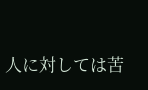人に対しては苦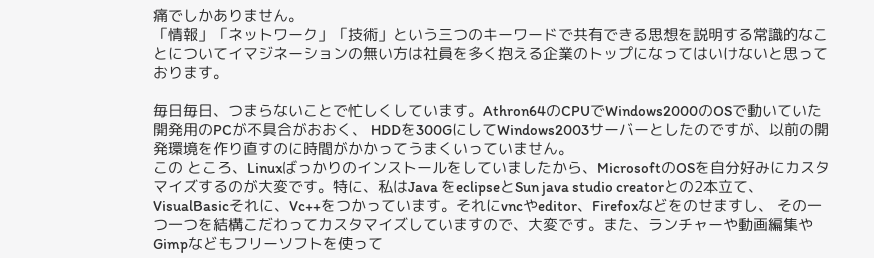痛でしかありません。
「情報」「ネットワーク」「技術」という三つのキーワードで共有できる思想を説明する常識的なことについてイマジネーションの無い方は社員を多く抱える企業のトップになってはいけないと思っております。

毎日毎日、つまらないことで忙しくしています。Athron64のCPUでWindows2000のOSで動いていた開発用のPCが不具合がおおく、 HDDを300GにしてWindows2003サーバーとしたのですが、以前の開発環境を作り直すのに時間がかかってうまくいっていません。
この ところ、Linuxばっかりのインストールをしていましたから、MicrosoftのOSを自分好みにカスタマイズするのが大変です。特に、私はJava をeclipseとSun java studio creatorとの2本立て、VisualBasicそれに、Vc++をつかっています。それにvncやeditor、Firefoxなどをのせますし、 その一つ一つを結構こだわってカスタマイズしていますので、大変です。また、ランチャーや動画編集やGimpなどもフリーソフトを使って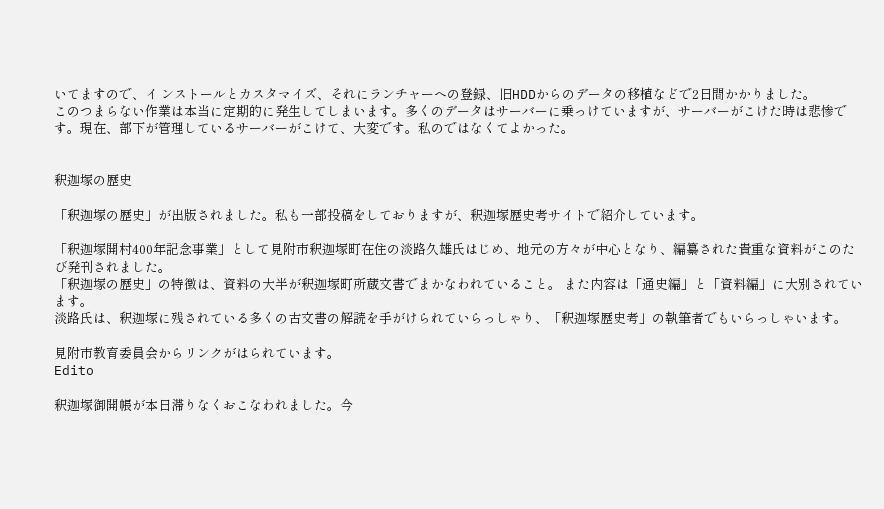いてますので、イ ンストールとカスタマイズ、それにランチャーへの登録、旧HDDからのデータの移植などで2日間かかりました。
このつまらない作業は本当に定期的に発生してしまいます。多くのデータはサーバーに乗っけていますが、サーバーがこけた時は悲惨です。現在、部下が管理しているサーバーがこけて、大変です。私のではなくてよかった。


釈迦塚の歴史

「釈迦塚の歴史」が出版されました。私も一部投稿をしておりますが、釈迦塚歴史考サイトで紹介しています。

「釈迦塚開村400年記念事業」として見附市釈迦塚町在住の淡路久雄氏はじめ、地元の方々が中心となり、編纂された貴重な資料がこのたび発刊されました。
「釈迦塚の歴史」の特徴は、資料の大半が釈迦塚町所蔵文書でまかなわれていること。 また内容は「通史編」と「資料編」に大別されています。
淡路氏は、釈迦塚に残されている多くの古文書の解読を手がけられていらっしゃり、「釈迦塚歴史考」の執筆者でもいらっしゃいます。

見附市教育委員会からリンクがはられています。
Edito

釈迦塚御開帳が本日滞りなくおこなわれました。今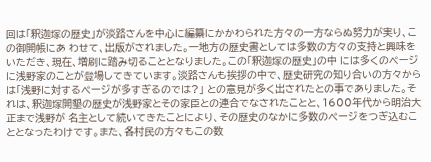回は「釈迦塚の歴史」が淡路さんを中心に編纂にかかわられた方々の一方ならぬ努力が実り、この御開帳にあ わせて、出版がされました。一地方の歴史書としては多数の方々の支持と興味をいただき、現在、増刷に踏み切ることとなりました。この「釈迦塚の歴史」の中 には多くのページに浅野家のことが登場してきています。淡路さんも挨拶の中で、歴史研究の知り合いの方々からは「浅野に対するページが多すぎるのでは?」 との意見が多く出されたとの事でありました。それは、釈迦塚開墾の歴史が浅野家とその家臣との連合でなされたことと、1600年代から明治大正まで浅野が 名主として続いてきたことにより、その歴史のなかに多数のページをつぎ込むこととなったわけです。また、各村民の方々もこの数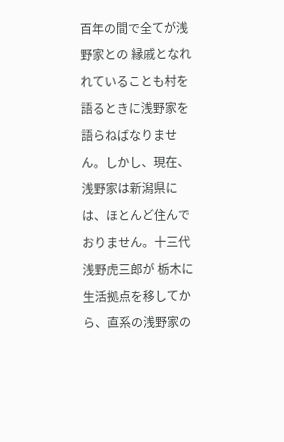百年の間で全てが浅野家との 縁戚となれれていることも村を語るときに浅野家を語らねばなりません。しかし、現在、浅野家は新潟県には、ほとんど住んでおりません。十三代浅野虎三郎が 栃木に生活拠点を移してから、直系の浅野家の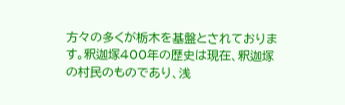方々の多くが栃木を基盤とされております。釈迦塚400年の歴史は現在、釈迦塚の村民のものであり、浅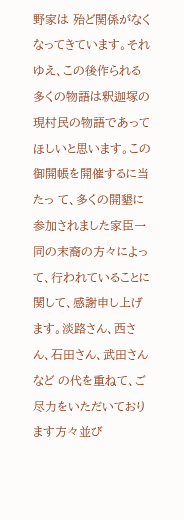野家は 殆ど関係がなくなってきています。それゆえ、この後作られる多くの物語は釈迦塚の現村民の物語であってほしいと思います。この御開帳を開催するに当たっ て、多くの開墾に参加されました家臣一同の末裔の方々によって、行われていることに関して、感謝申し上げます。淡路さん、西さん、石田さん、武田さんなど の代を重ねて、ご尽力をいただいております方々並び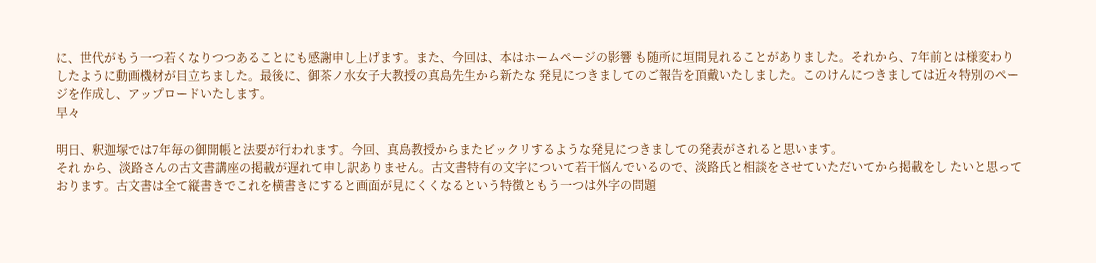に、世代がもう一つ若くなりつつあることにも感謝申し上げます。また、今回は、本はホームページの影響 も随所に垣間見れることがありました。それから、7年前とは様変わりしたように動画機材が目立ちました。最後に、御茶ノ水女子大教授の真島先生から新たな 発見につきましてのご報告を頂戴いたしました。このけんにつきましては近々特別のページを作成し、アップロードいたします。
早々

明日、釈迦塚では7年毎の御開帳と法要が行われます。今回、真島教授からまたビックリするような発見につきましての発表がされると思います。
それ から、淡路さんの古文書講座の掲載が遅れて申し訳ありません。古文書特有の文字について若干悩んでいるので、淡路氏と相談をさせていただいてから掲載をし たいと思っております。古文書は全て縦書きでこれを横書きにすると画面が見にくくなるという特徴ともう一つは外字の問題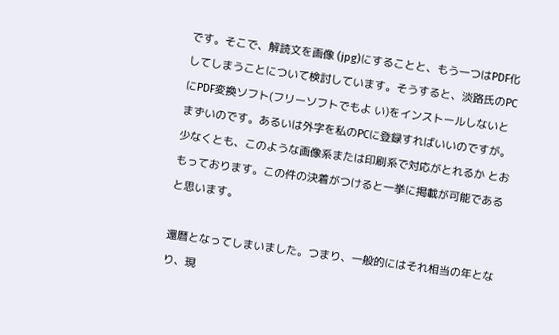です。そこで、解読文を画像 (jpg)にすることと、もう一つはPDF化してしまうことについて検討しています。そうすると、淡路氏のPCにPDF変換ソフト(フリーソフトでもよ い)をインストールしないとまずいのです。あるいは外字を私のPCに登録すればいいのですが。少なくとも、このような画像系または印刷系で対応がとれるか とおもっております。この件の決着がつけると一挙に掲載が可能であると思います。

還暦となってしまいました。つまり、一般的にはそれ相当の年となり、現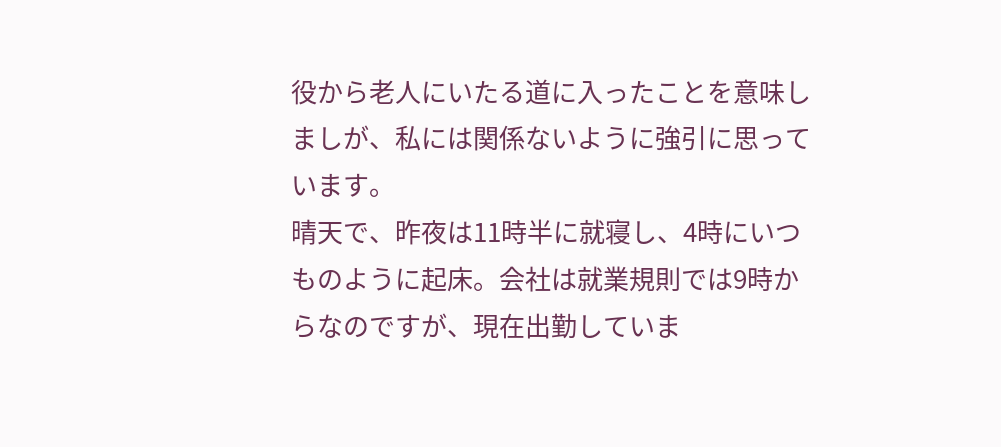役から老人にいたる道に入ったことを意味しましが、私には関係ないように強引に思っています。
晴天で、昨夜は11時半に就寝し、4時にいつものように起床。会社は就業規則では9時からなのですが、現在出勤していま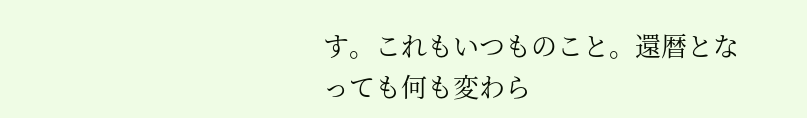す。これもいつものこと。還暦となっても何も変わら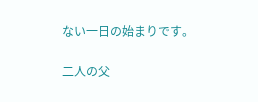ない一日の始まりです。

二人の父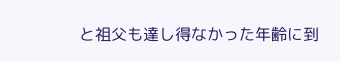と祖父も達し得なかった年齢に到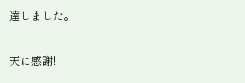達しました。

天に感謝!